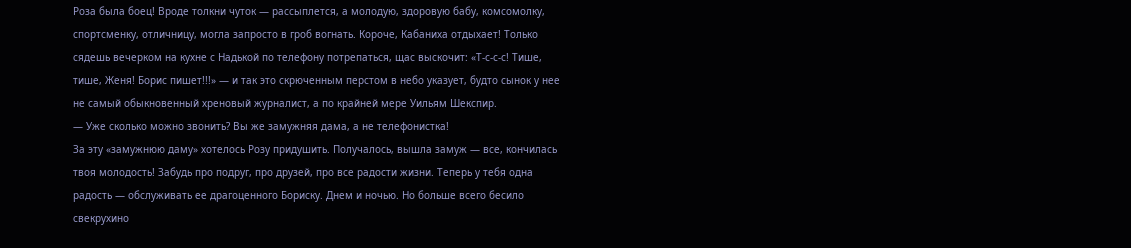Роза была боец! Вроде толкни чуток — рассыплется, а молодую, здоровую бабу, комсомолку, спортсменку, отличницу, могла запросто в гроб вогнать. Короче, Кабаниха отдыхает! Только сядешь вечерком на кухне с Надькой по телефону потрепаться, щас выскочит: «Т-с-с-с! Тише, тише, Женя! Борис пишет!!!» — и так это скрюченным перстом в небо указует, будто сынок у нее не самый обыкновенный хреновый журналист, а по крайней мере Уильям Шекспир.
— Уже сколько можно звонить? Вы же замужняя дама, а не телефонистка!
За эту «замужнюю даму» хотелось Розу придушить. Получалось, вышла замуж — все, кончилась твоя молодость! Забудь про подруг, про друзей, про все радости жизни. Теперь у тебя одна радость — обслуживать ее драгоценного Бориску. Днем и ночью. Но больше всего бесило свекрухино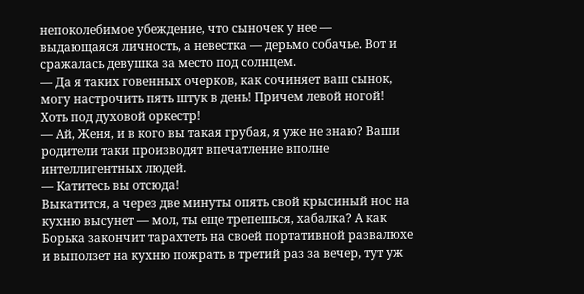непоколебимое убеждение, что сыночек у нее — выдающаяся личность, а невестка — дерьмо собачье. Вот и сражалась девушка за место под солнцем.
— Да я таких говенных очерков, как сочиняет ваш сынок, могу настрочить пять штук в день! Причем левой ногой! Хоть под духовой оркестр!
— Ай, Женя, и в кого вы такая грубая, я уже не знаю? Ваши родители таки производят впечатление вполне интеллигентных людей.
— Катитесь вы отсюда!
Выкатится, а через две минуты опять свой крысиный нос на кухню высунет — мол, ты еще трепешься, хабалка? А как Борька закончит тарахтеть на своей портативной развалюхе и выползет на кухню пожрать в третий раз за вечер, тут уж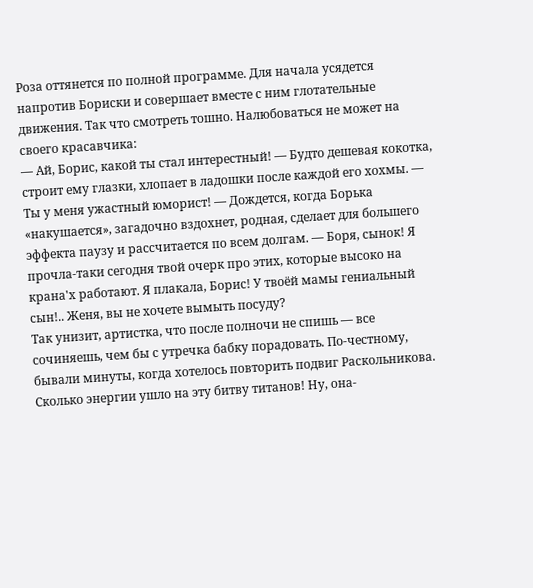Роза оттянется по полной программе. Для начала усядется напротив Бориски и совершает вместе с ним глотательные движения. Так что смотреть тошно. Налюбоваться не может на своего красавчика:
— Ай, Борис, какой ты стал интерестный! — Будто дешевая кокотка, строит ему глазки, хлопает в ладошки после каждой его хохмы. — Ты у меня ужастный юморист! — Дождется, когда Борька «накушается», загадочно вздохнет, родная, сделает для большего эффекта паузу и рассчитается по всем долгам. — Боря, сынок! Я прочла-таки сегодня твой очерк про этих, которые высоко на крана'х работают. Я плакала, Борис! У твоёй мамы гениальный сын!.. Женя, вы не хочете вымыть посуду?
Так унизит, артистка, что после полночи не спишь — все сочиняешь, чем бы с утречка бабку порадовать. По-честному, бывали минуты, когда хотелось повторить подвиг Раскольникова. Сколько энергии ушло на эту битву титанов! Ну, она-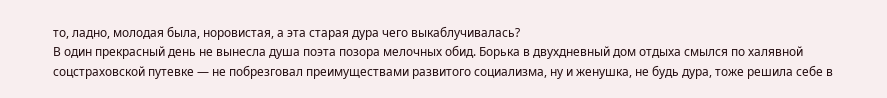то, ладно, молодая была, норовистая, а эта старая дура чего выкаблучивалась?
В один прекрасный день не вынесла душа поэта позора мелочных обид. Борька в двухдневный дом отдыха смылся по халявной соцстраховской путевке — не побрезговал преимуществами развитого социализма, ну и женушка, не будь дура, тоже решила себе в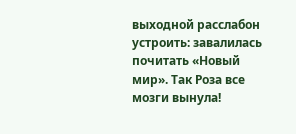выходной расслабон устроить: завалилась почитать «Новый мир». Так Роза все мозги вынула!